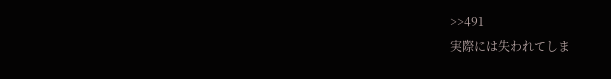>>491
実際には失われてしま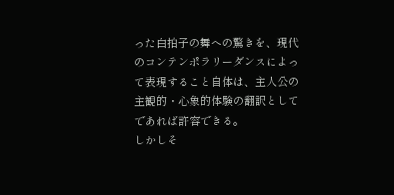った白拍子の舞への驚きを、現代のコンテンポラリーダンスによって表現すること自体は、主人公の主観的・心象的体験の翻訳としてであれば許容できる。
しかしそ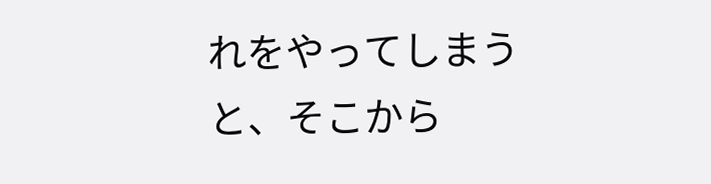れをやってしまうと、そこから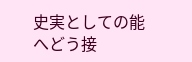史実としての能へどう接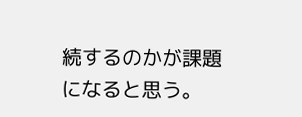続するのかが課題になると思う。